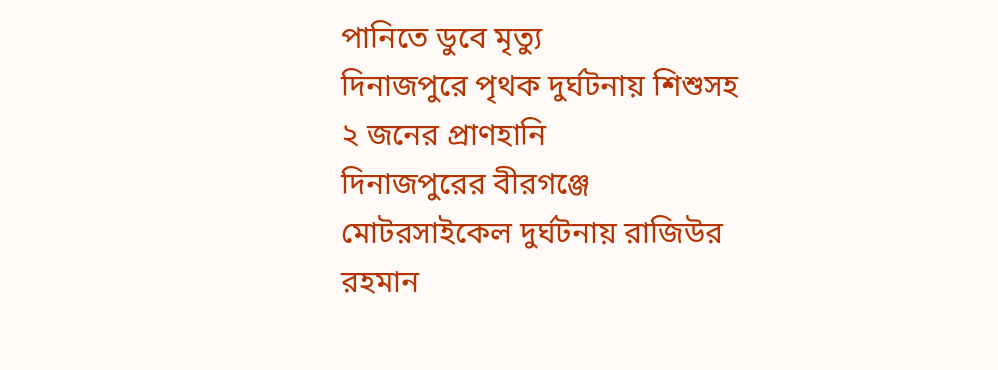পানিতে ডুবে মৃত্যু
দিনাজপুরে পৃথক দুর্ঘটনায় শিশুসহ ২ জনের প্রাণহানি
দিনাজপুরের বীরগঞ্জে মোটরসাইকেল দুর্ঘটনায় রাজিউর রহমান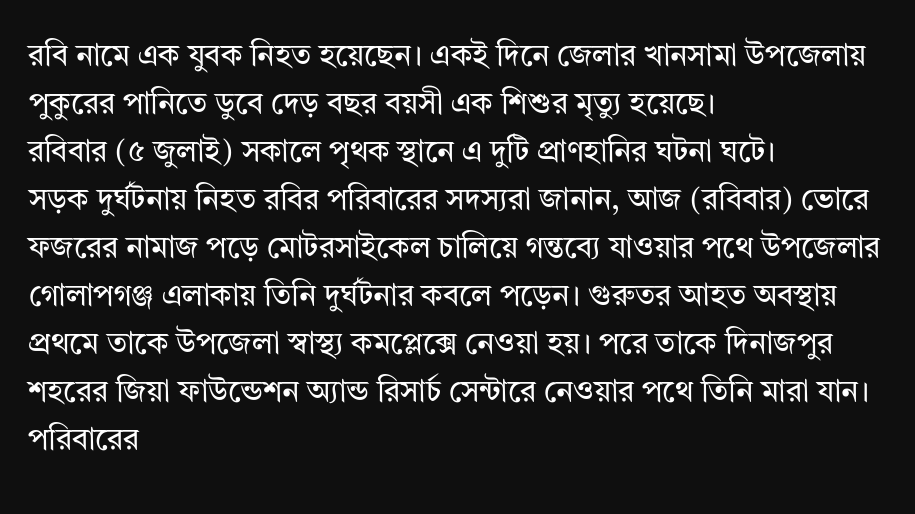রবি নামে এক যুবক নিহত হয়েছেন। একই দিনে জেলার খানসামা উপজেলায় পুকুরের পানিতে ডুবে দেড় বছর বয়সী এক শিশুর মৃত্যু হয়েছে।
রবিবার (৫ জুলাই) সকালে পৃথক স্থানে এ দুটি প্রাণহানির ঘটনা ঘটে।
সড়ক দুর্ঘটনায় নিহত রবির পরিবারের সদস্যরা জানান, আজ (রবিবার) ভোরে ফজরের নামাজ পড়ে মোটরসাইকেল চালিয়ে গন্তব্যে যাওয়ার পথে উপজেলার গোলাপগঞ্জ এলাকায় তিনি দুর্ঘটনার কবলে পড়েন। গুরুতর আহত অবস্থায় প্রথমে তাকে উপজেলা স্বাস্থ্য কমপ্লেক্সে নেওয়া হয়। পরে তাকে দিনাজপুর শহরের জিয়া ফাউন্ডেশন অ্যান্ড রিসার্চ সেন্টারে নেওয়ার পথে তিনি মারা যান।
পরিবারের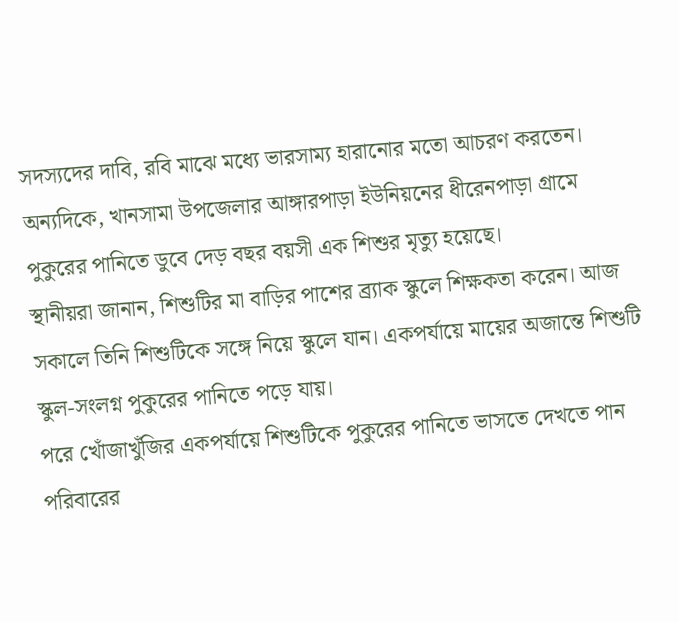সদস্যদের দাবি, রবি মাঝে মধ্যে ভারসাম্য হারানোর মতো আচরণ করতেন।
অন্যদিকে, খানসামা উপজেলার আঙ্গারপাড়া ইউনিয়নের ধীরেনপাড়া গ্রামে পুকুরের পানিতে ডুবে দেড় বছর বয়সী এক শিশুর মৃত্যু হয়েছে।
স্থানীয়রা জানান, শিশুটির মা বাড়ির পাশের ব্র্যাক স্কুলে শিক্ষকতা করেন। আজ সকালে তিনি শিশুটিকে সঙ্গে নিয়ে স্কুলে যান। একপর্যায়ে মায়ের অজান্তে শিশুটি স্কুল-সংলগ্ন পুকুরের পানিতে পড়ে যায়।
পরে খোঁজাখুঁজির একপর্যায়ে শিশুটিকে পুকুরের পানিতে ভাসতে দেখতে পান পরিবারের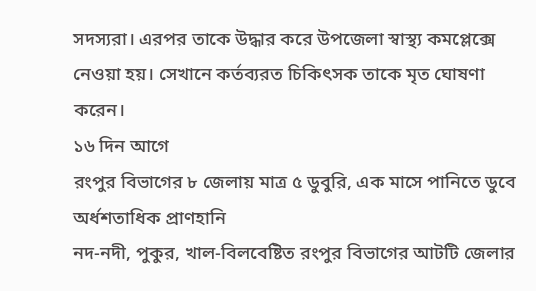সদস্যরা। এরপর তাকে উদ্ধার করে উপজেলা স্বাস্থ্য কমপ্লেক্সে নেওয়া হয়। সেখানে কর্তব্যরত চিকিৎসক তাকে মৃত ঘোষণা করেন।
১৬ দিন আগে
রংপুর বিভাগের ৮ জেলায় মাত্র ৫ ডুবুরি, এক মাসে পানিতে ডুবে অর্ধশতাধিক প্রাণহানি
নদ-নদী, পুকুর, খাল-বিলবেষ্টিত রংপুর বিভাগের আটটি জেলার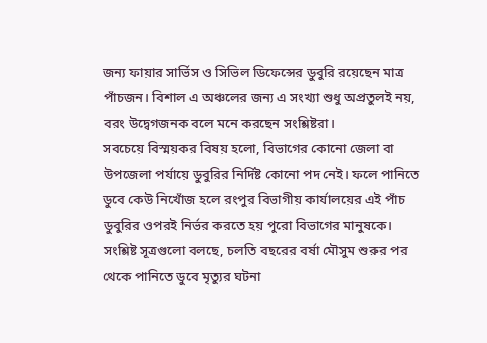জন্য ফায়ার সার্ভিস ও সিভিল ডিফেন্সের ডুবুরি রয়েছেন মাত্র পাঁচজন। বিশাল এ অঞ্চলের জন্য এ সংখ্যা শুধু অপ্রতুলই নয়, বরং উদ্বেগজনক বলে মনে করছেন সংশ্লিষ্টরা।
সবচেয়ে বিস্ময়কর বিষয় হলো, বিভাগের কোনো জেলা বা উপজেলা পর্যায়ে ডুবুরির নির্দিষ্ট কোনো পদ নেই। ফলে পানিতে ডুবে কেউ নিখোঁজ হলে রংপুর বিভাগীয় কার্যালয়ের এই পাঁচ ডুবুরির ওপরই নির্ভর করতে হয় পুরো বিভাগের মানুষকে।
সংশ্লিষ্ট সূত্রগুলো বলছে, চলতি বছরের বর্ষা মৌসুম শুরুর পর থেকে পানিতে ডুবে মৃত্যুর ঘটনা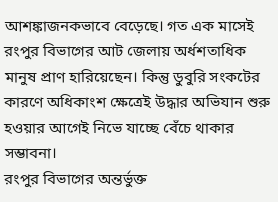আশঙ্কাজনকভাবে বেড়েছে। গত এক মাসেই রংপুর বিভাগের আট জেলায় অর্ধশতাধিক মানুষ প্রাণ হারিয়েছেন। কিন্তু ডুবুরি সংকটের কারণে অধিকাংশ ক্ষেত্রেই উদ্ধার অভিযান শুরু হওয়ার আগেই নিভে যাচ্ছে বেঁচে থাকার সম্ভাবনা।
রংপুর বিভাগের অন্তর্ভুক্ত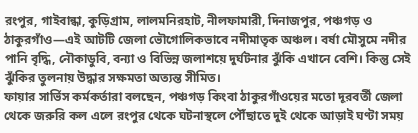রংপুর, গাইবান্ধা, কুড়িগ্রাম, লালমনিরহাট, নীলফামারী, দিনাজপুর, পঞ্চগড় ও ঠাকুরগাঁও—এই আটটি জেলা ভৌগোলিকভাবে নদীমাতৃক অঞ্চল। বর্ষা মৌসুমে নদীর পানি বৃদ্ধি, নৌকাডুবি, বন্যা ও বিভিন্ন জলাশয়ে দুর্ঘটনার ঝুঁকি এখানে বেশি। কিন্তু সেই ঝুঁকির তুলনায় উদ্ধার সক্ষমতা অত্যন্ত সীমিত।
ফায়ার সার্ভিস কর্মকর্তারা বলছেন, পঞ্চগড় কিংবা ঠাকুরগাঁওয়ের মতো দূরবর্তী জেলা থেকে জরুরি কল এলে রংপুর থেকে ঘটনাস্থলে পৌঁছাতে দুই থেকে আড়াই ঘণ্টা সময়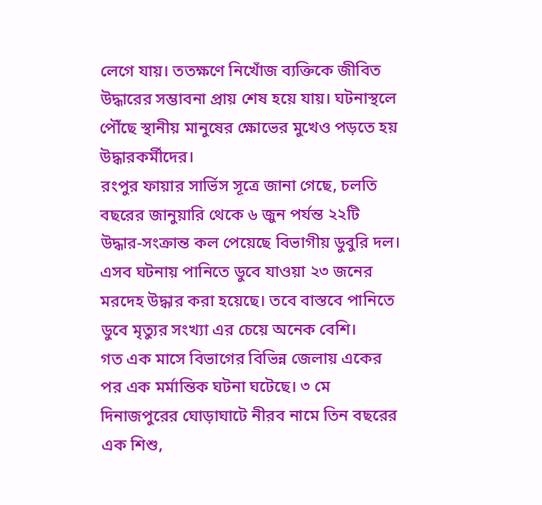লেগে যায়। ততক্ষণে নিখোঁজ ব্যক্তিকে জীবিত উদ্ধারের সম্ভাবনা প্রায় শেষ হয়ে যায়। ঘটনাস্থলে পৌঁছে স্থানীয় মানুষের ক্ষোভের মুখেও পড়তে হয় উদ্ধারকর্মীদের।
রংপুর ফায়ার সার্ভিস সূত্রে জানা গেছে, চলতি বছরের জানুয়ারি থেকে ৬ জুন পর্যন্ত ২২টি উদ্ধার-সংক্রান্ত কল পেয়েছে বিভাগীয় ডুবুরি দল। এসব ঘটনায় পানিতে ডুবে যাওয়া ২৩ জনের মরদেহ উদ্ধার করা হয়েছে। তবে বাস্তবে পানিতে ডুবে মৃত্যুর সংখ্যা এর চেয়ে অনেক বেশি।
গত এক মাসে বিভাগের বিভিন্ন জেলায় একের পর এক মর্মান্তিক ঘটনা ঘটেছে। ৩ মে দিনাজপুরের ঘোড়াঘাটে নীরব নামে তিন বছরের এক শিশু,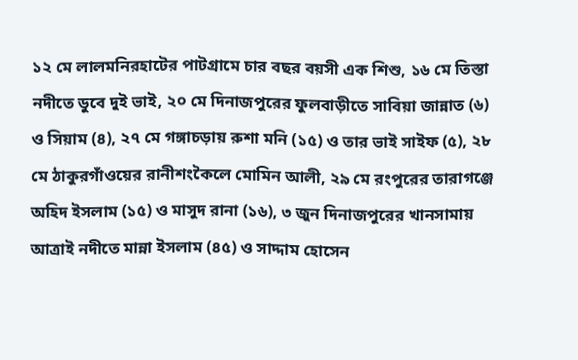১২ মে লালমনিরহাটের পাটগ্রামে চার বছর বয়সী এক শিশু, ১৬ মে তিস্তা নদীতে ডুবে দুই ভাই, ২০ মে দিনাজপুরের ফুলবাড়ীতে সাবিয়া জান্নাত (৬) ও সিয়াম (৪), ২৭ মে গঙ্গাচড়ায় রুশা মনি (১৫) ও তার ভাই সাইফ (৫), ২৮ মে ঠাকুরগাঁওয়ের রানীশংকৈলে মোমিন আলী, ২৯ মে রংপুরের তারাগঞ্জে অহিদ ইসলাম (১৫) ও মাসুদ রানা (১৬), ৩ জুন দিনাজপুরের খানসামায় আত্রাই নদীতে মান্না ইসলাম (৪৫) ও সাদ্দাম হোসেন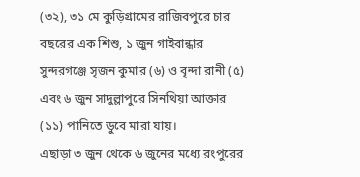(৩২), ৩১ মে কুড়িগ্রামের রাজিবপুরে চার বছরের এক শিশু, ১ জুন গাইবান্ধার সুন্দরগঞ্জে সৃজন কুমার (৬) ও বৃন্দা রানী (৫) এবং ৬ জুন সাদুল্লাপুরে সিনথিয়া আক্তার (১১) পানিতে ডুবে মারা যায়।
এছাড়া ৩ জুন থেকে ৬ জুনের মধ্যে রংপুরের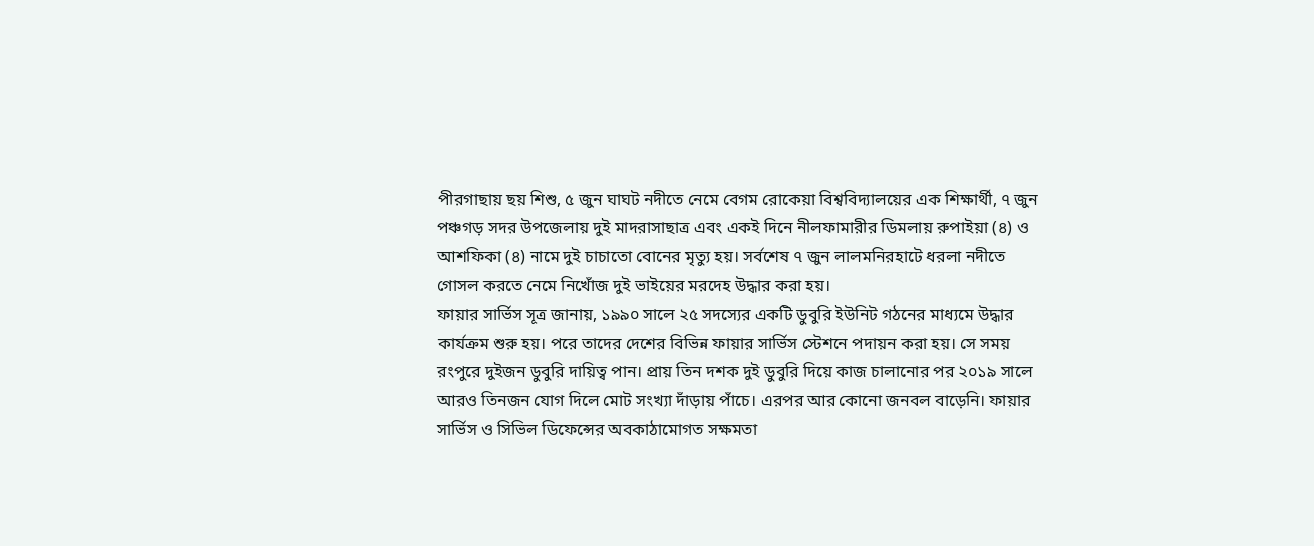পীরগাছায় ছয় শিশু, ৫ জুন ঘাঘট নদীতে নেমে বেগম রোকেয়া বিশ্ববিদ্যালয়ের এক শিক্ষার্থী, ৭ জুন পঞ্চগড় সদর উপজেলায় দুই মাদরাসাছাত্র এবং একই দিনে নীলফামারীর ডিমলায় রুপাইয়া (৪) ও আশফিকা (৪) নামে দুই চাচাতো বোনের মৃত্যু হয়। সর্বশেষ ৭ জুন লালমনিরহাটে ধরলা নদীতে গোসল করতে নেমে নিখোঁজ দুই ভাইয়ের মরদেহ উদ্ধার করা হয়।
ফায়ার সার্ভিস সূত্র জানায়, ১৯৯০ সালে ২৫ সদস্যের একটি ডুবুরি ইউনিট গঠনের মাধ্যমে উদ্ধার কার্যক্রম শুরু হয়। পরে তাদের দেশের বিভিন্ন ফায়ার সার্ভিস স্টেশনে পদায়ন করা হয়। সে সময় রংপুরে দুইজন ডুবুরি দায়িত্ব পান। প্রায় তিন দশক দুই ডুবুরি দিয়ে কাজ চালানোর পর ২০১৯ সালে আরও তিনজন যোগ দিলে মোট সংখ্যা দাঁড়ায় পাঁচে। এরপর আর কোনো জনবল বাড়েনি। ফায়ার সার্ভিস ও সিভিল ডিফেন্সের অবকাঠামোগত সক্ষমতা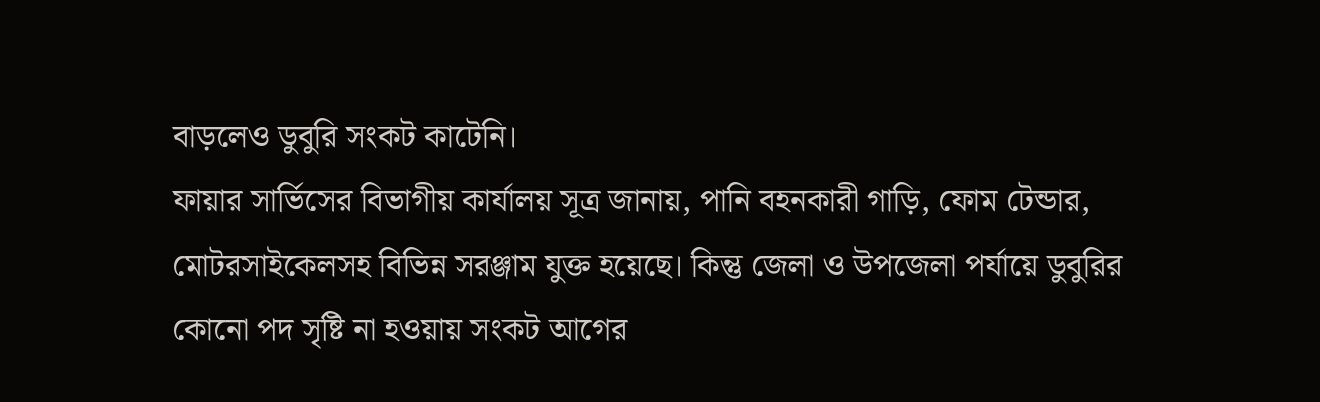বাড়লেও ডুবুরি সংকট কাটেনি।
ফায়ার সার্ভিসের বিভাগীয় কার্যালয় সূত্র জানায়, পানি বহনকারী গাড়ি, ফোম টেন্ডার, মোটরসাইকেলসহ বিভিন্ন সরঞ্জাম যুক্ত হয়েছে। কিন্তু জেলা ও উপজেলা পর্যায়ে ডুবুরির কোনো পদ সৃষ্টি না হওয়ায় সংকট আগের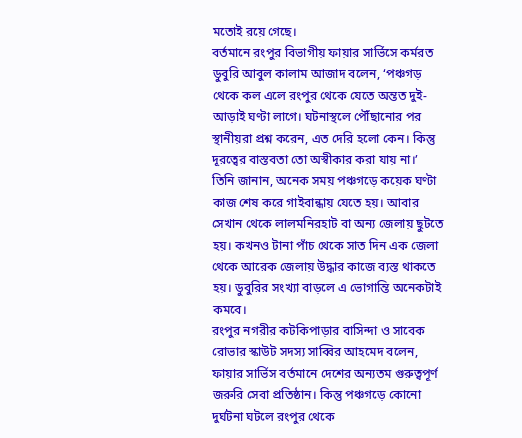মতোই রয়ে গেছে।
বর্তমানে রংপুর বিভাগীয় ফায়ার সার্ভিসে কর্মরত ডুবুরি আবুল কালাম আজাদ বলেন, ‘পঞ্চগড় থেকে কল এলে রংপুর থেকে যেতে অন্তত দুই-আড়াই ঘণ্টা লাগে। ঘটনাস্থলে পৌঁছানোর পর স্থানীয়রা প্রশ্ন করেন, এত দেরি হলো কেন। কিন্তু দূরত্বের বাস্তবতা তো অস্বীকার করা যায় না।’
তিনি জানান, অনেক সময় পঞ্চগড়ে কয়েক ঘণ্টা কাজ শেষ করে গাইবান্ধায় যেতে হয়। আবার সেখান থেকে লালমনিরহাট বা অন্য জেলায় ছুটতে হয়। কখনও টানা পাঁচ থেকে সাত দিন এক জেলা থেকে আরেক জেলায় উদ্ধার কাজে ব্যস্ত থাকতে হয়। ডুবুরির সংখ্যা বাড়লে এ ভোগান্তি অনেকটাই কমবে।
রংপুর নগরীর কটকিপাড়ার বাসিন্দা ও সাবেক রোভার স্কাউট সদস্য সাব্বির আহমেদ বলেন, ফায়ার সার্ভিস বর্তমানে দেশের অন্যতম গুরুত্বপূর্ণ জরুরি সেবা প্রতিষ্ঠান। কিন্তু পঞ্চগড়ে কোনো দুর্ঘটনা ঘটলে রংপুর থেকে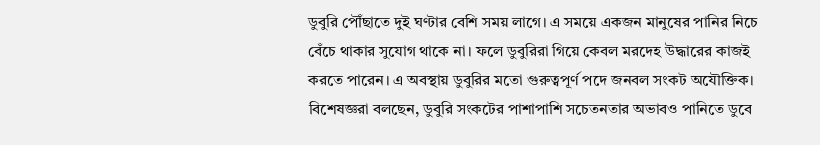ডুবুরি পৌঁছাতে দুই ঘণ্টার বেশি সময় লাগে। এ সময়ে একজন মানুষের পানির নিচে বেঁচে থাকার সুযোগ থাকে না। ফলে ডুবুরিরা গিয়ে কেবল মরদেহ উদ্ধারের কাজই করতে পারেন। এ অবস্থায় ডুবুরির মতো গুরুত্বপূর্ণ পদে জনবল সংকট অযৌক্তিক।
বিশেষজ্ঞরা বলছেন, ডুবুরি সংকটের পাশাপাশি সচেতনতার অভাবও পানিতে ডুবে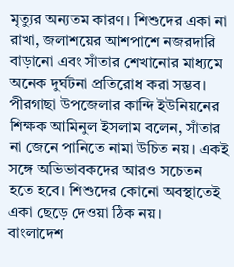মৃত্যুর অন্যতম কারণ। শিশুদের একা না রাখা, জলাশয়ের আশপাশে নজরদারি বাড়ানো এবং সাঁতার শেখানোর মাধ্যমে অনেক দুর্ঘটনা প্রতিরোধ করা সম্ভব।
পীরগাছা উপজেলার কান্দি ইউনিয়নের শিক্ষক আমিনুল ইসলাম বলেন, সাঁতার না জেনে পানিতে নামা উচিত নয়। একই সঙ্গে অভিভাবকদের আরও সচেতন হতে হবে। শিশুদের কোনো অবস্থাতেই একা ছেড়ে দেওয়া ঠিক নয়।
বাংলাদেশ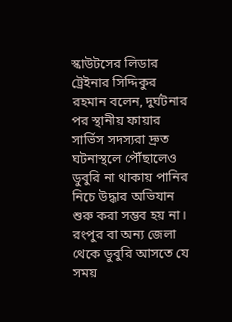স্কাউটসের লিডার ট্রেইনার সিদ্দিকুর রহমান বলেন, দুর্ঘটনার পর স্থানীয় ফায়ার সার্ভিস সদস্যরা দ্রুত ঘটনাস্থলে পৌঁছালেও ডুবুরি না থাকায় পানির নিচে উদ্ধার অভিযান শুরু করা সম্ভব হয় না। রংপুর বা অন্য জেলা থেকে ডুবুরি আসতে যে সময়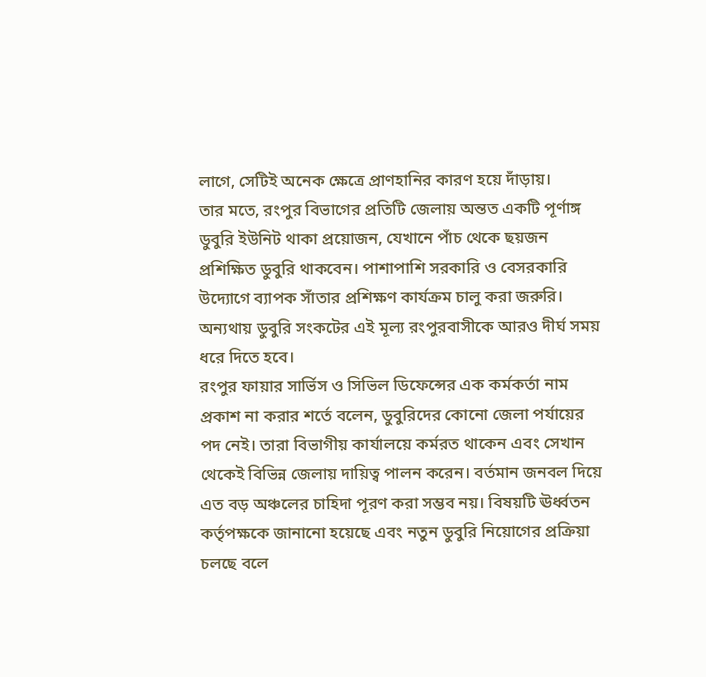লাগে, সেটিই অনেক ক্ষেত্রে প্রাণহানির কারণ হয়ে দাঁড়ায়।
তার মতে, রংপুর বিভাগের প্রতিটি জেলায় অন্তত একটি পূর্ণাঙ্গ ডুবুরি ইউনিট থাকা প্রয়োজন, যেখানে পাঁচ থেকে ছয়জন প্রশিক্ষিত ডুবুরি থাকবেন। পাশাপাশি সরকারি ও বেসরকারি উদ্যোগে ব্যাপক সাঁতার প্রশিক্ষণ কার্যক্রম চালু করা জরুরি। অন্যথায় ডুবুরি সংকটের এই মূল্য রংপুরবাসীকে আরও দীর্ঘ সময় ধরে দিতে হবে।
রংপুর ফায়ার সার্ভিস ও সিভিল ডিফেন্সের এক কর্মকর্তা নাম প্রকাশ না করার শর্তে বলেন, ডুবুরিদের কোনো জেলা পর্যায়ের পদ নেই। তারা বিভাগীয় কার্যালয়ে কর্মরত থাকেন এবং সেখান থেকেই বিভিন্ন জেলায় দায়িত্ব পালন করেন। বর্তমান জনবল দিয়ে এত বড় অঞ্চলের চাহিদা পূরণ করা সম্ভব নয়। বিষয়টি ঊর্ধ্বতন কর্তৃপক্ষকে জানানো হয়েছে এবং নতুন ডুবুরি নিয়োগের প্রক্রিয়া চলছে বলে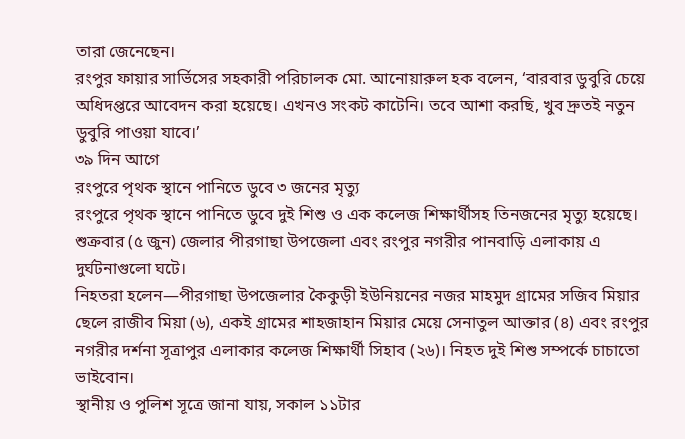তারা জেনেছেন।
রংপুর ফায়ার সার্ভিসের সহকারী পরিচালক মো. আনোয়ারুল হক বলেন, ‘বারবার ডুবুরি চেয়ে অধিদপ্তরে আবেদন করা হয়েছে। এখনও সংকট কাটেনি। তবে আশা করছি, খুব দ্রুতই নতুন ডুবুরি পাওয়া যাবে।’
৩৯ দিন আগে
রংপুরে পৃথক স্থানে পানিতে ডুবে ৩ জনের মৃত্যু
রংপুরে পৃথক স্থানে পানিতে ডুবে দুই শিশু ও এক কলেজ শিক্ষার্থীসহ তিনজনের মৃত্যু হয়েছে।
শুক্রবার (৫ জুন) জেলার পীরগাছা উপজেলা এবং রংপুর নগরীর পানবাড়ি এলাকায় এ দুর্ঘটনাগুলো ঘটে।
নিহতরা হলেন—পীরগাছা উপজেলার কৈকুড়ী ইউনিয়নের নজর মাহমুদ গ্রামের সজিব মিয়ার ছেলে রাজীব মিয়া (৬), একই গ্রামের শাহজাহান মিয়ার মেয়ে সেনাতুল আক্তার (৪) এবং রংপুর নগরীর দর্শনা সূত্রাপুর এলাকার কলেজ শিক্ষার্থী সিহাব (২৬)। নিহত দুই শিশু সম্পর্কে চাচাতো ভাইবোন।
স্থানীয় ও পুলিশ সূত্রে জানা যায়, সকাল ১১টার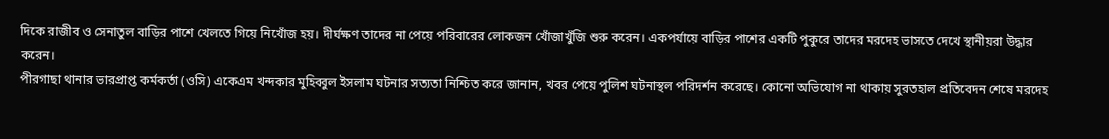দিকে রাজীব ও সেনাতুল বাড়ির পাশে খেলতে গিয়ে নিখোঁজ হয়। দীর্ঘক্ষণ তাদের না পেয়ে পরিবারের লোকজন খোঁজাখুঁজি শুরু করেন। একপর্যায়ে বাড়ির পাশের একটি পুকুরে তাদের মরদেহ ভাসতে দেখে স্থানীয়রা উদ্ধার করেন।
পীরগাছা থানার ভারপ্রাপ্ত কর্মকর্তা (ওসি) একেএম খন্দকার মুহিব্বুল ইসলাম ঘটনার সত্যতা নিশ্চিত করে জানান, খবর পেয়ে পুলিশ ঘটনাস্থল পরিদর্শন করেছে। কোনো অভিযোগ না থাকায় সুরতহাল প্রতিবেদন শেষে মরদেহ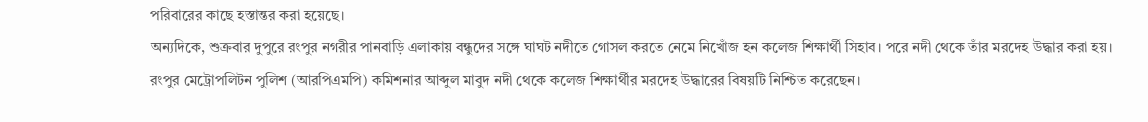পরিবারের কাছে হস্তান্তর করা হয়েছে।
অন্যদিকে, শুক্রবার দুপুরে রংপুর নগরীর পানবাড়ি এলাকায় বন্ধুদের সঙ্গে ঘাঘট নদীতে গোসল করতে নেমে নিখোঁজ হন কলেজ শিক্ষার্থী সিহাব। পরে নদী থেকে তাঁর মরদেহ উদ্ধার করা হয়।
রংপুর মেট্রোপলিটন পুলিশ (আরপিএমপি) কমিশনার আব্দুল মাবুদ নদী থেকে কলেজ শিক্ষার্থীর মরদেহ উদ্ধারের বিষয়টি নিশ্চিত করেছেন।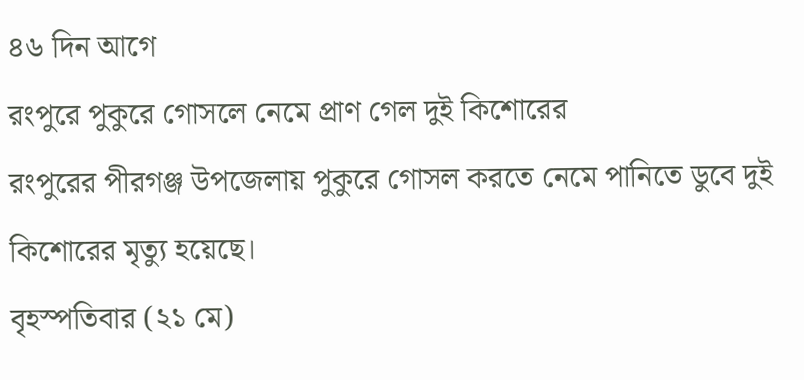৪৬ দিন আগে
রংপুরে পুকুরে গোসলে নেমে প্রাণ গেল দুই কিশোরের
রংপুরের পীরগঞ্জ উপজেলায় পুকুরে গোসল করতে নেমে পানিতে ডুবে দুই কিশোরের মৃত্যু হয়েছে।
বৃহস্পতিবার (২১ মে)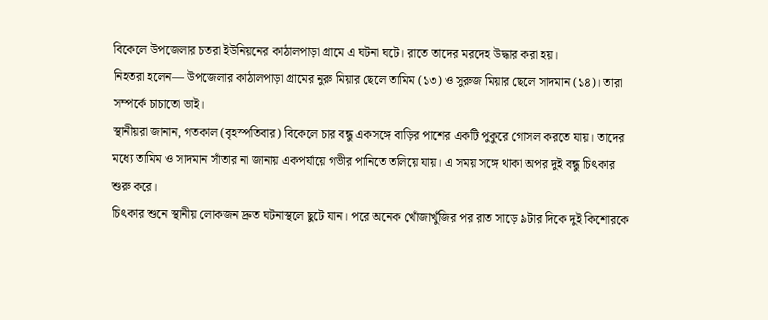বিকেলে উপজেলার চতরা ইউনিয়নের কাঠালপাড়া গ্রামে এ ঘটনা ঘটে। রাতে তাদের মরদেহ উদ্ধার করা হয়।
নিহতরা হলেন— উপজেলার কাঠালপাড়া গ্রামের নুরু মিয়ার ছেলে তামিম (১৩) ও সুরুজ মিয়ার ছেলে সাদমান (১৪)। তারা সম্পর্কে চাচাতো ভাই।
স্থানীয়রা জানান, গতকাল (বৃহস্পতিবার) বিকেলে চার বন্ধু একসঙ্গে বাড়ির পাশের একটি পুকুরে গোসল করতে যায়। তাদের মধ্যে তামিম ও সাদমান সাঁতার না জানায় একপর্যায়ে গভীর পানিতে তলিয়ে যায়। এ সময় সঙ্গে থাকা অপর দুই বন্ধু চিৎকার শুরু করে।
চিৎকার শুনে স্থানীয় লোকজন দ্রুত ঘটনাস্থলে ছুটে যান। পরে অনেক খোঁজাখুঁজির পর রাত সাড়ে ৯টার দিকে দুই কিশোরকে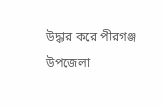উদ্ধার করে পীরগঞ্জ উপজেলা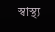স্বাস্থ্য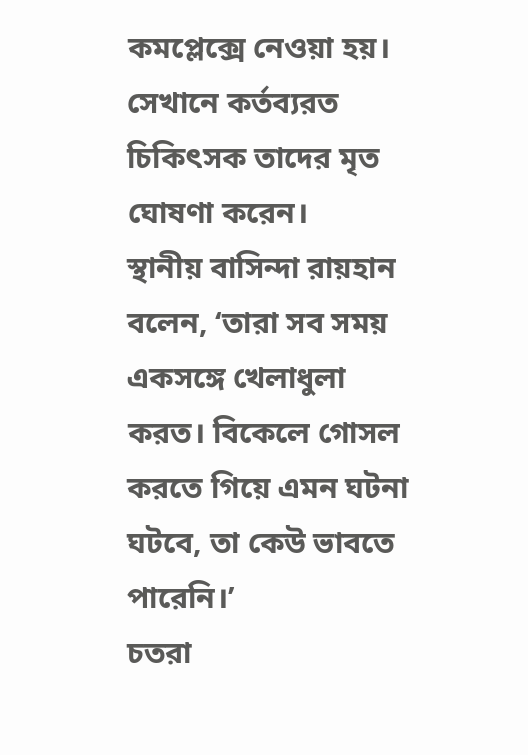কমপ্লেক্সে নেওয়া হয়। সেখানে কর্তব্যরত চিকিৎসক তাদের মৃত ঘোষণা করেন।
স্থানীয় বাসিন্দা রায়হান বলেন, ‘তারা সব সময় একসঙ্গে খেলাধুলা করত। বিকেলে গোসল করতে গিয়ে এমন ঘটনা ঘটবে, তা কেউ ভাবতে পারেনি।’
চতরা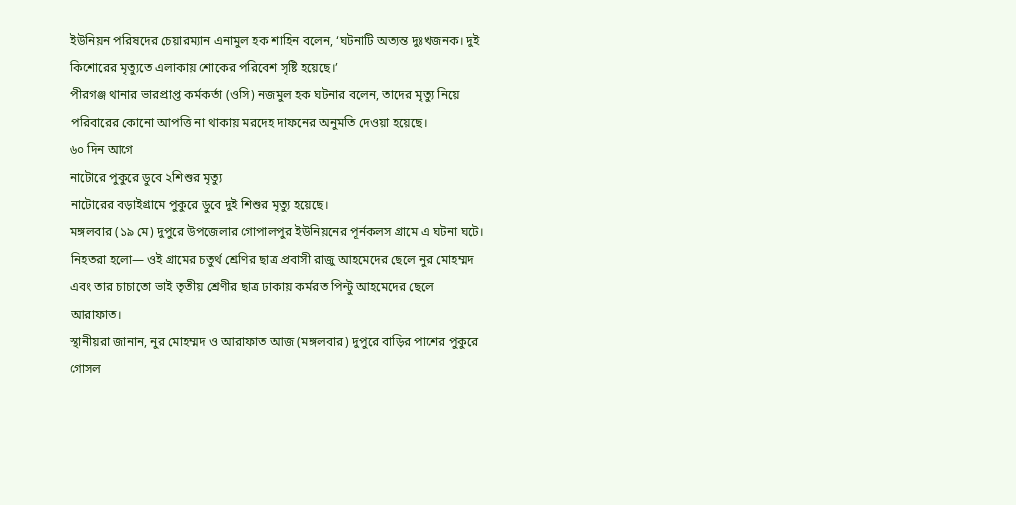ইউনিয়ন পরিষদের চেয়ারম্যান এনামুল হক শাহিন বলেন, ‘ঘটনাটি অত্যন্ত দুঃখজনক। দুই কিশোরের মৃত্যুতে এলাকায় শোকের পরিবেশ সৃষ্টি হয়েছে।’
পীরগঞ্জ থানার ভারপ্রাপ্ত কর্মকর্তা (ওসি) নজমুল হক ঘটনার বলেন, তাদের মৃত্যু নিয়ে পরিবারের কোনো আপত্তি না থাকায় মরদেহ দাফনের অনুমতি দেওয়া হয়েছে।
৬০ দিন আগে
নাটোরে পুকুরে ডুবে ২শিশুর মৃত্যু
নাটোরের বড়াইগ্রামে পুকুরে ডুবে দুই শিশুর মৃত্যু হয়েছে।
মঙ্গলবার (১৯ মে) দুপুরে উপজেলার গোপালপুর ইউনিয়নের পূর্নকলস গ্রামে এ ঘটনা ঘটে।
নিহতরা হলো— ওই গ্রামের চতুর্থ শ্রেণির ছাত্র প্রবাসী রাজু আহমেদের ছেলে নুর মোহম্মদ এবং তার চাচাতো ভাই তৃতীয় শ্রেণীর ছাত্র ঢাকায় কর্মরত পিন্টু আহমেদের ছেলে আরাফাত।
স্থানীয়রা জানান, নুর মোহম্মদ ও আরাফাত আজ (মঙ্গলবার) দুপুরে বাড়ির পাশের পুকুরে গোসল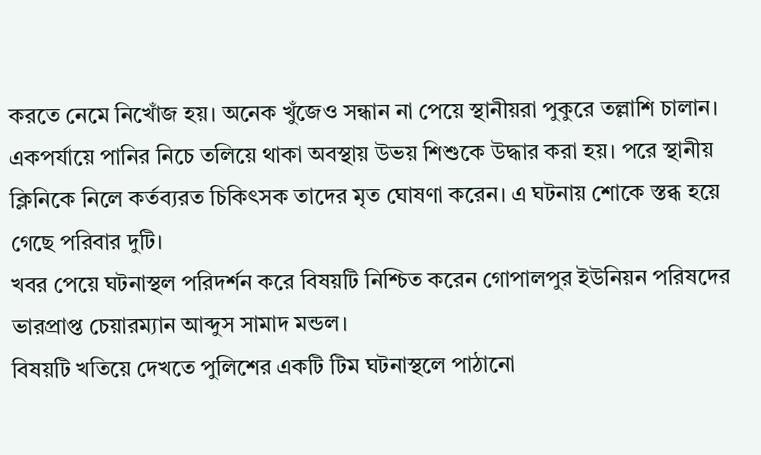করতে নেমে নিখোঁজ হয়। অনেক খুঁজেও সন্ধান না পেয়ে স্থানীয়রা পুকুরে তল্লাশি চালান। একপর্যায়ে পানির নিচে তলিয়ে থাকা অবস্থায় উভয় শিশুকে উদ্ধার করা হয়। পরে স্থানীয় ক্লিনিকে নিলে কর্তব্যরত চিকিৎসক তাদের মৃত ঘোষণা করেন। এ ঘটনায় শোকে স্তব্ধ হয়ে গেছে পরিবার দুটি।
খবর পেয়ে ঘটনাস্থল পরিদর্শন করে বিষয়টি নিশ্চিত করেন গোপালপুর ইউনিয়ন পরিষদের ভারপ্রাপ্ত চেয়ারম্যান আব্দুস সামাদ মন্ডল।
বিষয়টি খতিয়ে দেখতে পুলিশের একটি টিম ঘটনাস্থলে পাঠানো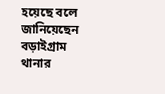হয়েছে বলে জানিয়েছেন বড়াইগ্রাম থানার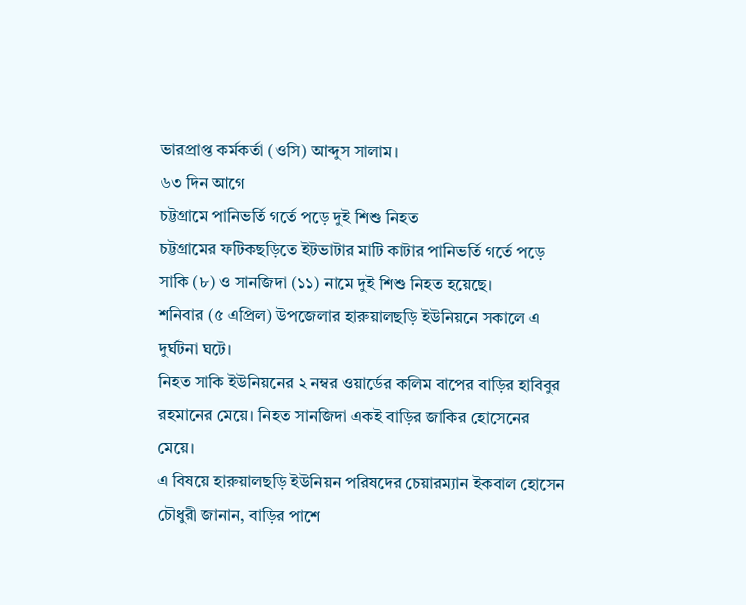ভারপ্রাপ্ত কর্মকর্তা (ওসি) আব্দুস সালাম।
৬৩ দিন আগে
চট্টগ্রামে পানিভর্তি গর্তে পড়ে দুই শিশু নিহত
চট্টগ্রামের ফটিকছড়িতে ইটভাটার মাটি কাটার পানিভর্তি গর্তে পড়ে সাকি (৮) ও সানজিদা (১১) নামে দুই শিশু নিহত হয়েছে।
শনিবার (৫ এপ্রিল) উপজেলার হারুয়ালছড়ি ইউনিয়নে সকালে এ দুর্ঘটনা ঘটে।
নিহত সাকি ইউনিয়নের ২ নম্বর ওয়ার্ডের কলিম বাপের বাড়ির হাবিবুর রহমানের মেয়ে। নিহত সানজিদা একই বাড়ির জাকির হোসেনের মেয়ে।
এ বিষয়ে হারুয়ালছড়ি ইউনিয়ন পরিষদের চেয়ারম্যান ইকবাল হোসেন চৌধুরী জানান, বাড়ির পাশে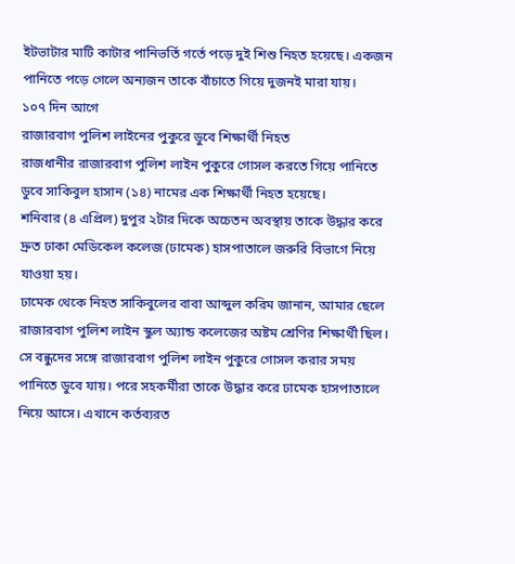ইটভাটার মাটি কাটার পানিভর্তি গর্তে পড়ে দুই শিশু নিহত হয়েছে। একজন পানিতে পড়ে গেলে অন্যজন তাকে বাঁচাতে গিয়ে দুজনই মারা যায়।
১০৭ দিন আগে
রাজারবাগ পুলিশ লাইনের পুকুরে ডুবে শিক্ষার্থী নিহত
রাজধানীর রাজারবাগ পুলিশ লাইন পুকুরে গোসল করতে গিয়ে পানিতে ডুবে সাকিবুল হাসান (১৪) নামের এক শিক্ষার্থী নিহত হয়েছে।
শনিবার (৪ এপ্রিল) দুপুর ২টার দিকে অচেতন অবস্থায় তাকে উদ্ধার করে দ্রুত ঢাকা মেডিকেল কলেজ (ঢামেক) হাসপাতালে জরুরি বিভাগে নিয়ে যাওয়া হয়।
ঢামেক থেকে নিহত সাকিবুলের বাবা আব্দুল করিম জানান, আমার ছেলে রাজারবাগ পুলিশ লাইন স্কুল অ্যান্ড কলেজের অষ্টম শ্রেণির শিক্ষার্থী ছিল। সে বন্ধুদের সঙ্গে রাজারবাগ পুলিশ লাইন পুকুরে গোসল করার সময় পানিতে ডুবে যায়। পরে সহকর্মীরা তাকে উদ্ধার করে ঢামেক হাসপাতালে নিয়ে আসে। এখানে কর্তব্যরত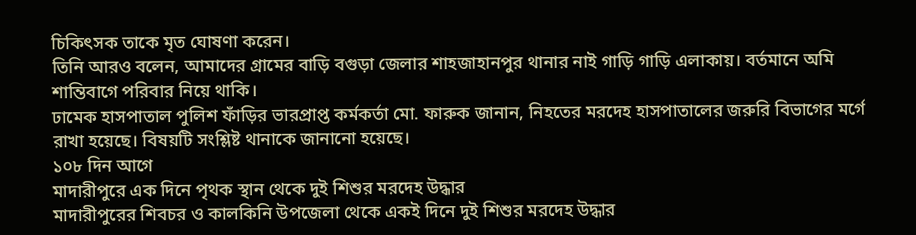চিকিৎসক তাকে মৃত ঘোষণা করেন।
তিনি আরও বলেন, আমাদের গ্রামের বাড়ি বগুড়া জেলার শাহজাহানপুর থানার নাই গাড়ি গাড়ি এলাকায়। বর্তমানে অমি শান্তিবাগে পরিবার নিয়ে থাকি।
ঢামেক হাসপাতাল পুলিশ ফাঁড়ির ভারপ্রাপ্ত কর্মকর্তা মো. ফারুক জানান, নিহতের মরদেহ হাসপাতালের জরুরি বিভাগের মর্গে রাখা হয়েছে। বিষয়টি সংশ্লিষ্ট থানাকে জানানো হয়েছে।
১০৮ দিন আগে
মাদারীপুরে এক দিনে পৃথক স্থান থেকে দুই শিশুর মরদেহ উদ্ধার
মাদারীপুরের শিবচর ও কালকিনি উপজেলা থেকে একই দিনে দুই শিশুর মরদেহ উদ্ধার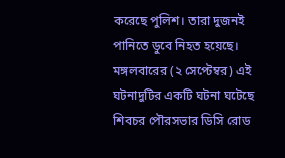করেছে পুলিশ। তারা দুজনই পানিতে ডুবে নিহত হয়েছে।
মঙ্গলবারের (২ সেপ্টেম্বর) এই ঘটনাদুটির একটি ঘটনা ঘটেছে শিবচর পৌরসভার ডিসি রোড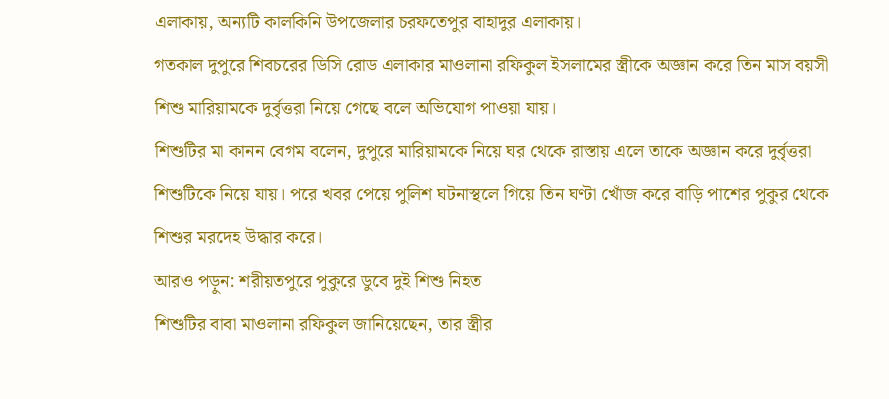এলাকায়, অন্যটি কালকিনি উপজেলার চরফতেপুর বাহাদুর এলাকায়।
গতকাল দুপুরে শিবচরের ডিসি রোড এলাকার মাওলানা রফিকুল ইসলামের স্ত্রীকে অজ্ঞান করে তিন মাস বয়সী শিশু মারিয়ামকে দুর্বৃত্তরা নিয়ে গেছে বলে অভিযোগ পাওয়া যায়।
শিশুটির মা কানন বেগম বলেন, দুপুরে মারিয়ামকে নিয়ে ঘর থেকে রাস্তায় এলে তাকে অজ্ঞান করে দুর্বৃত্তরা শিশুটিকে নিয়ে যায়। পরে খবর পেয়ে পুলিশ ঘটনাস্থলে গিয়ে তিন ঘণ্টা খোঁজ করে বাড়ি পাশের পুকুর থেকে শিশুর মরদেহ উদ্ধার করে।
আরও পড়ুন: শরীয়তপুরে পুকুরে ডুবে দুই শিশু নিহত
শিশুটির বাবা মাওলানা রফিকুল জানিয়েছেন, তার স্ত্রীর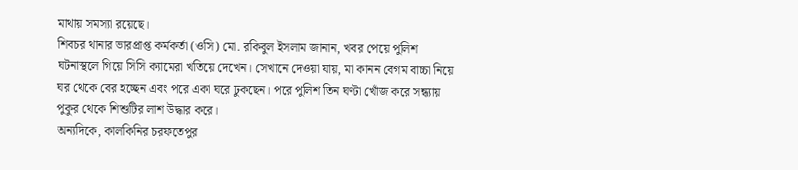মাথায় সমস্যা রয়েছে।
শিবচর থানার ভারপ্রাপ্ত কর্মকর্তা (ওসি) মো. রকিবুল ইসলাম জানান, খবর পেয়ে পুলিশ ঘটনাস্থলে গিয়ে সিসি ক্যামেরা খতিয়ে দেখেন। সেখানে দেওয়া যায়, মা কানন বেগম বাচ্চা নিয়ে ঘর থেকে বের হচ্ছেন এবং পরে একা ঘরে ঢুকছেন। পরে পুলিশ তিন ঘণ্টা খোঁজ করে সন্ধ্যায় পুকুর থেকে শিশুটির লাশ উদ্ধার করে।
অন্যদিকে, কালকিনির চরফতেপুর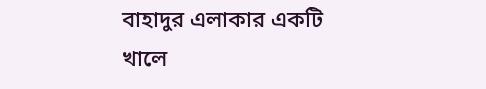বাহাদুর এলাকার একটি খালে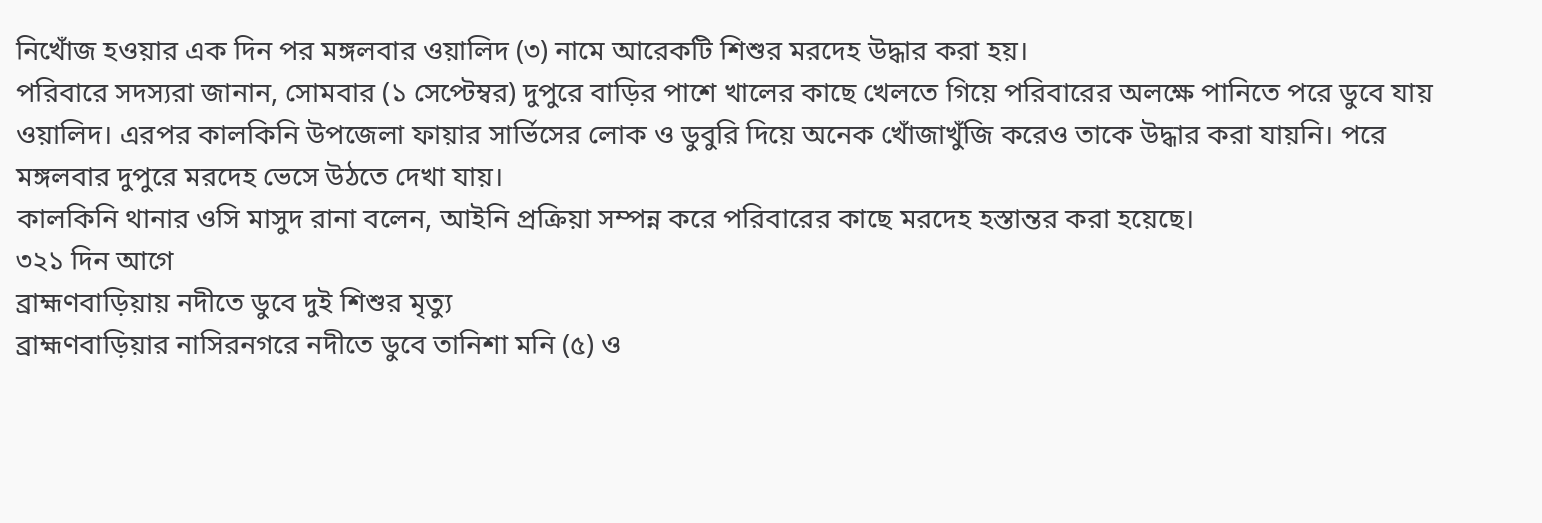নিখোঁজ হওয়ার এক দিন পর মঙ্গলবার ওয়ালিদ (৩) নামে আরেকটি শিশুর মরদেহ উদ্ধার করা হয়।
পরিবারে সদস্যরা জানান, সোমবার (১ সেপ্টেম্বর) দুপুরে বাড়ির পাশে খালের কাছে খেলতে গিয়ে পরিবারের অলক্ষে পানিতে পরে ডুবে যায় ওয়ালিদ। এরপর কালকিনি উপজেলা ফায়ার সার্ভিসের লোক ও ডুবুরি দিয়ে অনেক খোঁজাখুঁজি করেও তাকে উদ্ধার করা যায়নি। পরে মঙ্গলবার দুপুরে মরদেহ ভেসে উঠতে দেখা যায়।
কালকিনি থানার ওসি মাসুদ রানা বলেন, আইনি প্রক্রিয়া সম্পন্ন করে পরিবারের কাছে মরদেহ হস্তান্তর করা হয়েছে।
৩২১ দিন আগে
ব্রাহ্মণবাড়িয়ায় নদীতে ডুবে দুই শিশুর মৃত্যু
ব্রাহ্মণবাড়িয়ার নাসিরনগরে নদীতে ডুবে তানিশা মনি (৫) ও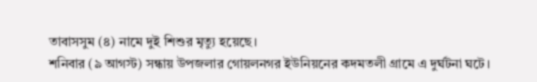তাবাসসুম (৪) নামে দুই শিশুর মৃত্যু হয়েছে।
শনিবার (৯ আগস্ট) সন্ধায় উপজলার গোয়লনগর ইউনিয়নের কদমতলী গ্রামে এ দুর্ঘটনা ঘটে।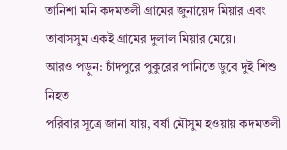তানিশা মনি কদমতলী গ্রামের জুনায়েদ মিয়ার এবং তাবাসসুম একই গ্রামের দুলাল মিয়ার মেয়ে।
আরও পড়ুন: চাঁদপুরে পুকুরের পানিতে ডুবে দুই শিশু নিহত
পরিবার সূত্রে জানা যায়, বর্ষা মৌসুম হওয়ায় কদমতলী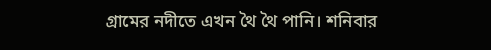গ্রামের নদীতে এখন থৈ থৈ পানি। শনিবার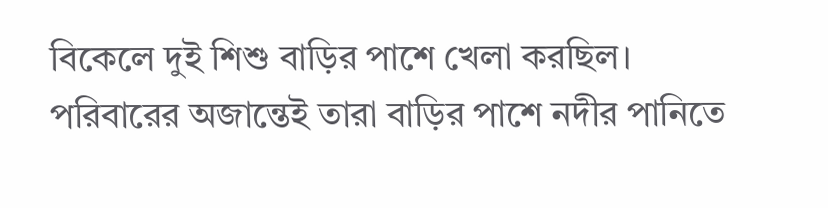বিকেলে দুই শিশু বাড়ির পাশে খেলা করছিল। পরিবারের অজান্তেই তারা বাড়ির পাশে নদীর পানিতে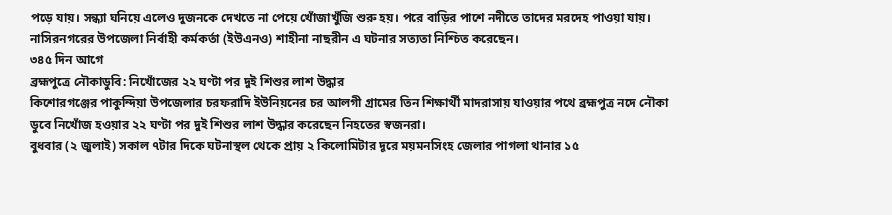পড়ে যায়। সন্ধ্যা ঘনিয়ে এলেও দুজনকে দেখতে না পেয়ে খোঁজাখুঁজি শুরু হয়। পরে বাড়ির পাশে নদীতে তাদের মরদেহ পাওয়া যায়।
নাসিরনগরের উপজেলা নির্বাহী কর্মকর্তা (ইউএনও) শাহীনা নাছরীন এ ঘটনার সত্যতা নিশ্চিত করেছেন।
৩৪৫ দিন আগে
ব্রহ্মপুত্রে নৌকাডুবি: নিখোঁজের ২২ ঘণ্টা পর দুই শিশুর লাশ উদ্ধার
কিশোরগঞ্জের পাকুন্দিয়া উপজেলার চরফরাদি ইউনিয়নের চর আলগী গ্রামের তিন শিক্ষার্থী মাদরাসায় যাওয়ার পথে ব্রহ্মপুত্র নদে নৌকা ডুবে নিখোঁজ হওয়ার ২২ ঘণ্টা পর দুই শিশুর লাশ উদ্ধার করেছেন নিহতের স্বজনরা।
বুধবার (২ জুলাই) সকাল ৭টার দিকে ঘটনাস্থল থেকে প্রায় ২ কিলোমিটার দূরে ময়মনসিংহ জেলার পাগলা থানার ১৫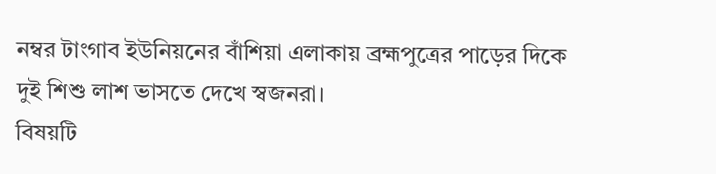নম্বর টাংগাব ইউনিয়নের বাঁশিয়া এলাকায় ব্রহ্মপুত্রের পাড়ের দিকে দুই শিশু লাশ ভাসতে দেখে স্বজনরা।
বিষয়টি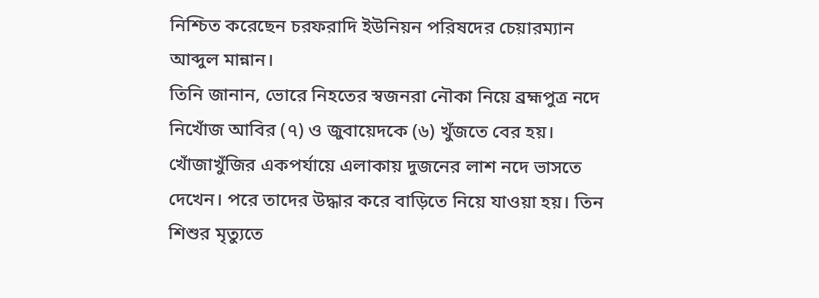নিশ্চিত করেছেন চরফরাদি ইউনিয়ন পরিষদের চেয়ারম্যান আব্দুল মান্নান।
তিনি জানান, ভোরে নিহতের স্বজনরা নৌকা নিয়ে ব্রহ্মপুত্র নদে নিখোঁজ আবির (৭) ও জুবায়েদকে (৬) খুঁজতে বের হয়। খোঁজাখুঁজির একপর্যায়ে এলাকায় দুজনের লাশ নদে ভাসতে দেখেন। পরে তাদের উদ্ধার করে বাড়িতে নিয়ে যাওয়া হয়। তিন শিশুর মৃত্যুতে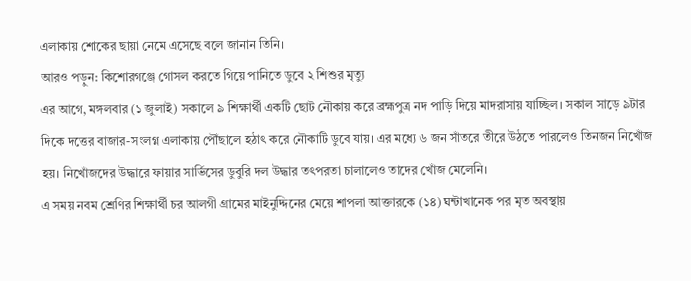এলাকায় শোকের ছায়া নেমে এসেছে বলে জানান তিনি।
আরও পড়ুন: কিশোরগঞ্জে গোসল করতে গিয়ে পানিতে ডুবে ২ শিশুর মৃত্যু
এর আগে, মঙ্গলবার (১ জুলাই) সকালে ৯ শিক্ষার্থী একটি ছোট নৌকায় করে ব্রহ্মপুত্র নদ পাড়ি দিয়ে মাদরাসায় যাচ্ছিল। সকাল সাড়ে ৯টার দিকে দত্তের বাজার-সংলগ্ন এলাকায় পৌঁছালে হঠাৎ করে নৌকাটি ডুবে যায়। এর মধ্যে ৬ জন সাঁতরে তীরে উঠতে পারলেও তিনজন নিখোঁজ হয়। নিখোঁজদের উদ্ধারে ফায়ার সার্ভিসের ডুবুরি দল উদ্ধার তৎপরতা চালালেও তাদের খোঁজ মেলেনি।
এ সময় নবম শ্রেণির শিক্ষার্থী চর আলগী গ্রামের মাইনুদ্দিনের মেয়ে শাপলা আক্তারকে (১৪) ঘন্টাখানেক পর মৃত অবস্থায়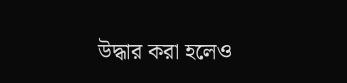উদ্ধার করা হলেও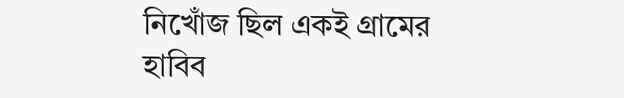নিখোঁজ ছিল একই গ্রামের হাবিব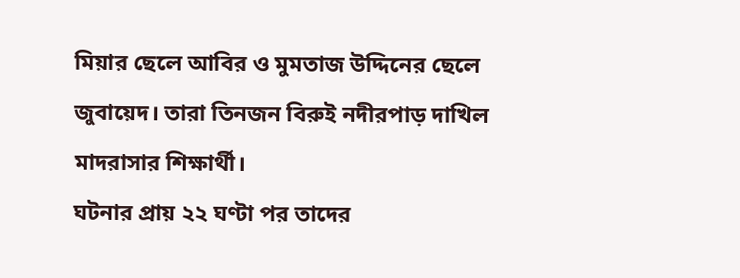মিয়ার ছেলে আবির ও মুমতাজ উদ্দিনের ছেলে জুবায়েদ। তারা তিনজন বিরুই নদীরপাড় দাখিল মাদরাসার শিক্ষার্থী।
ঘটনার প্রায় ২২ ঘণ্টা পর তাদের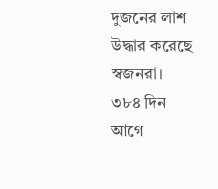দুজনের লাশ উদ্ধার করেছে স্বজনরা।
৩৮৪ দিন আগে